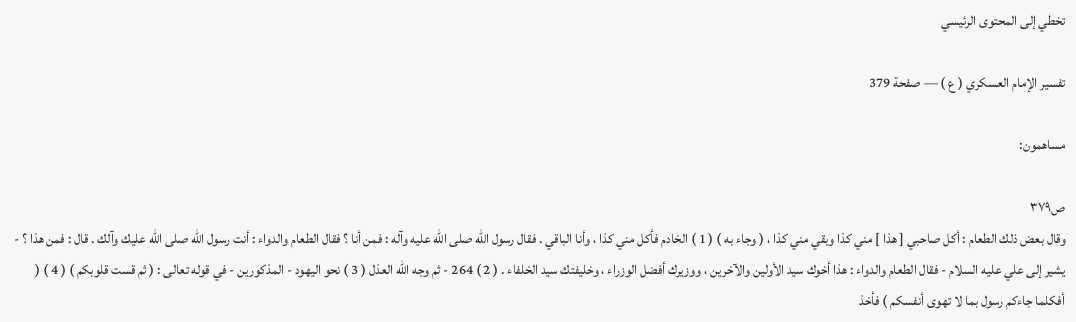تخطي إلى المحتوى الرئيسي

تفسير الإمام العسكري ( ع ) — صفحة 379

مساهمون:

ص٣٧٩
وقال بعض ذلك الطعام : أكل صاحبي [ هذا ] مني كذا وبقي مني كذا ، ( وجاء به ) ( 1 ) الخادم فأكل مني كذا ، وأنا الباقي . فقال رسول الله صلى الله عليه وآله : فمن أنا ؟ فقال الطعام والدواء : أنت رسول الله صلى الله عليك وآلك . قال : فمن هذا ؟ - يشير إلى علي عليه السلام - فقال الطعام والدواء : هذا أخوك سيد الأولين والآخرين ، ووزيرك أفضل الوزراء ، وخليفتك سيد الخلفاء . ( 2 ) 264 - ثم وجه الله العذل ( 3 ) نحو اليهود - المذكورين - في قوله تعالى : ( ثم قست قلوبكم ) ( 4 ) ( أفكلما جاءكم رسول بما لا تهوى أنفسكم ) فأخذ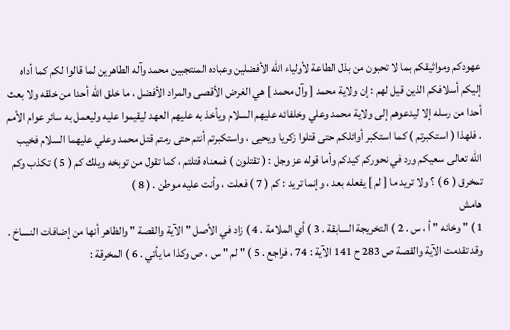عهودكم ومواثيقكم بما لا تحبون من بذل الطاعة لأولياء الله الأفضلين وعباده المنتجبين محمد وآله الطاهرين لما قالوا لكم كما أداه إليكم أسلافكم الذين قيل لهم : إن ولاية محمد [ وآل محمد ] هي الغرض الأقصى والمراد الأفضل ، ما خلق الله أحدا من خلقه ولا بعث أحدا من رسله إلا ليدعوهم إلى ولاية محمد وعلي وخلفائه عليهم السلام ويأخذ به عليهم العهد ليقيموا عليه وليعمل به سائر عوام الأمم . فلهذا ( استكبرتم ) كما استكبر أوائلكم حتى قتلوا زكريا ويحيى ، واستكبرتم أنتم حتى رمتم قتل محمد وعلي عليهما السلام فخيب الله تعالى سعيكم ورد في نحوركم كيدكم وأما قوله عز وجل : ( تقتلون ) فمعناه قتلتم ، كما تقول من توبخه ويلك كم ( 5 ) تكذب وكم تمخرق ( 6 ) ؟ ولا تريد ما [ لم ] يفعله بعد ، وإنما تريد : كم ( 7 ) فعلت ، وأنت عليه موطن . ( 8 )
هامش
1 ) " وخانه " أ ، س . 2 ) التخريجة السابقة . 3 ) أي الملامة . 4 ) زاد في الأصل " الآية والقصة " والظاهر أنها من إضافات النساخ . وقد تقدمت الآية والقصة ص 283 ح 141 الآية : 74 ، فراجع . 5 ) " لم " س ، ص وكذا ما يأتي . 6 ) المخرقة :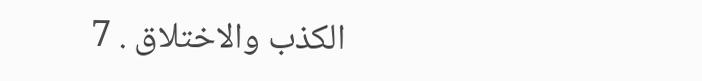الكذب والاختلاق . 7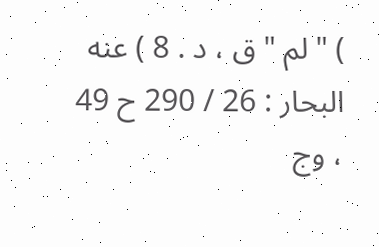) " لم " ق ، د . 8 ) عنه البحار : 26 / 290 ح 49 ، وج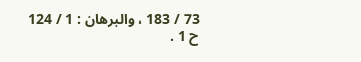73 / 183 ، والبرهان : 1 / 124 ح 1 .